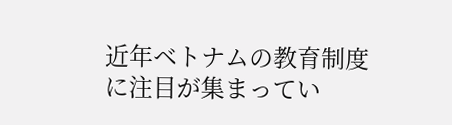近年ベトナムの教育制度に注目が集まってい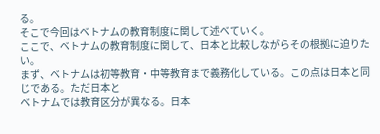る。
そこで今回はベトナムの教育制度に関して述べていく。
ここで、ベトナムの教育制度に関して、日本と比較しながらその根拠に迫りたい。
まず、ベトナムは初等教育・中等教育まで義務化している。この点は日本と同じである。ただ日本と
ベトナムでは教育区分が異なる。日本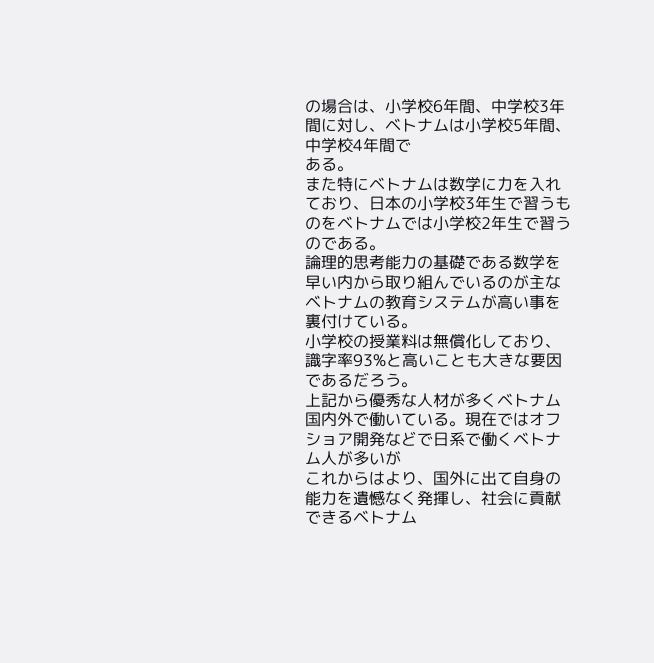の場合は、小学校6年間、中学校3年間に対し、ベトナムは小学校5年間、中学校4年間で
ある。
また特にベトナムは数学に力を入れており、日本の小学校3年生で習うものをベトナムでは小学校2年生で習うのである。
論理的思考能力の基礎である数学を早い内から取り組んでいるのが主なベトナムの教育システムが高い事を裏付けている。
小学校の授業料は無償化しており、識字率93%と高いことも大きな要因であるだろう。
上記から優秀な人材が多くベトナム国内外で働いている。現在ではオフショア開発などで日系で働くベトナム人が多いが
これからはより、国外に出て自身の能力を遺憾なく発揮し、社会に貢献できるベトナム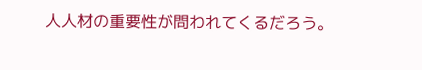人人材の重要性が問われてくるだろう。